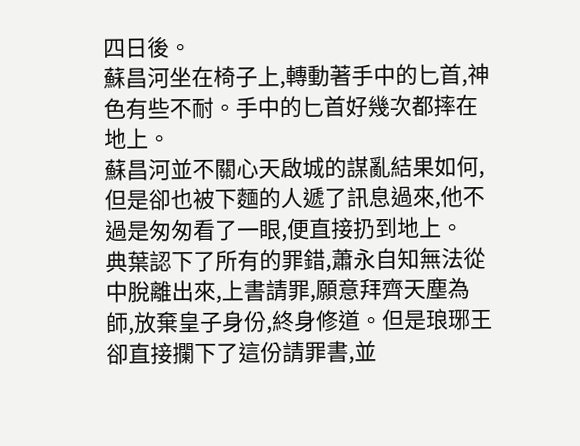四日後。
蘇昌河坐在椅子上,轉動著手中的匕首,神色有些不耐。手中的匕首好幾次都摔在地上。
蘇昌河並不關心天啟城的謀亂結果如何,但是卻也被下麵的人遞了訊息過來,他不過是匆匆看了一眼,便直接扔到地上。
典葉認下了所有的罪錯,蕭永自知無法從中脫離出來,上書請罪,願意拜齊天塵為師,放棄皇子身份,終身修道。但是琅琊王卻直接攔下了這份請罪書,並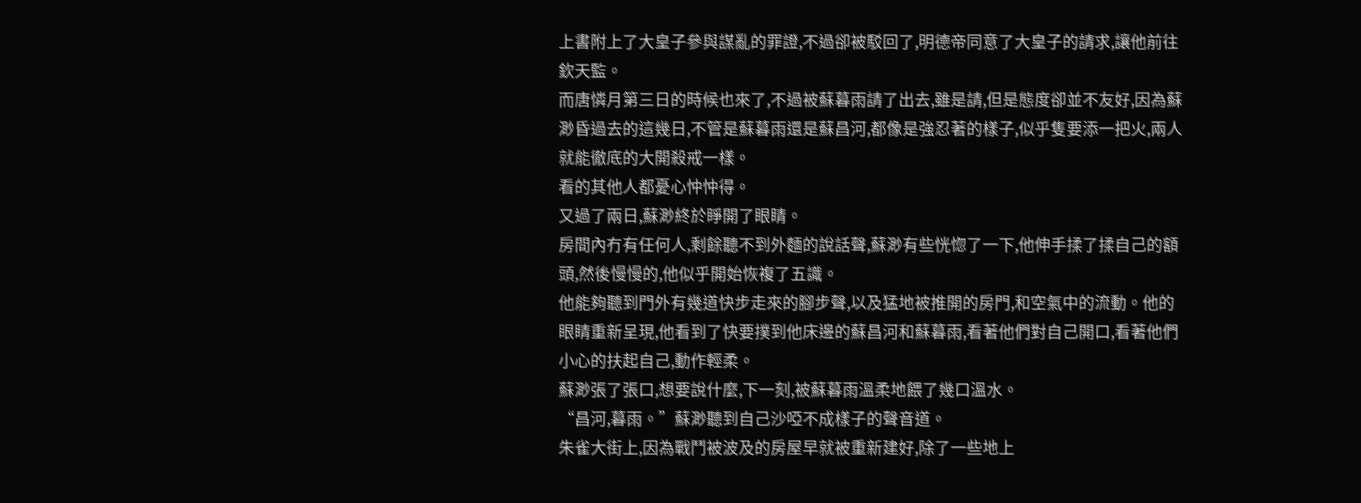上書附上了大皇子參與謀亂的罪證,不過卻被駁回了,明德帝同意了大皇子的請求,讓他前往欽天監。
而唐憐月第三日的時候也來了,不過被蘇暮雨請了出去,雖是請,但是態度卻並不友好,因為蘇渺昏過去的這幾日,不管是蘇暮雨還是蘇昌河,都像是強忍著的樣子,似乎隻要添一把火,兩人就能徹底的大開殺戒一樣。
看的其他人都憂心忡忡得。
又過了兩日,蘇渺終於睜開了眼睛。
房間內冇有任何人,剩餘聽不到外麵的說話聲,蘇渺有些恍惚了一下,他伸手揉了揉自己的額頭,然後慢慢的,他似乎開始恢複了五識。
他能夠聽到門外有幾道快步走來的腳步聲,以及猛地被推開的房門,和空氣中的流動。他的眼睛重新呈現,他看到了快要撲到他床邊的蘇昌河和蘇暮雨,看著他們對自己開口,看著他們小心的扶起自己,動作輕柔。
蘇渺張了張口,想要說什麼,下一刻,被蘇暮雨溫柔地餵了幾口溫水。
“昌河,暮雨。”蘇渺聽到自己沙啞不成樣子的聲音道。
朱雀大街上,因為戰鬥被波及的房屋早就被重新建好,除了一些地上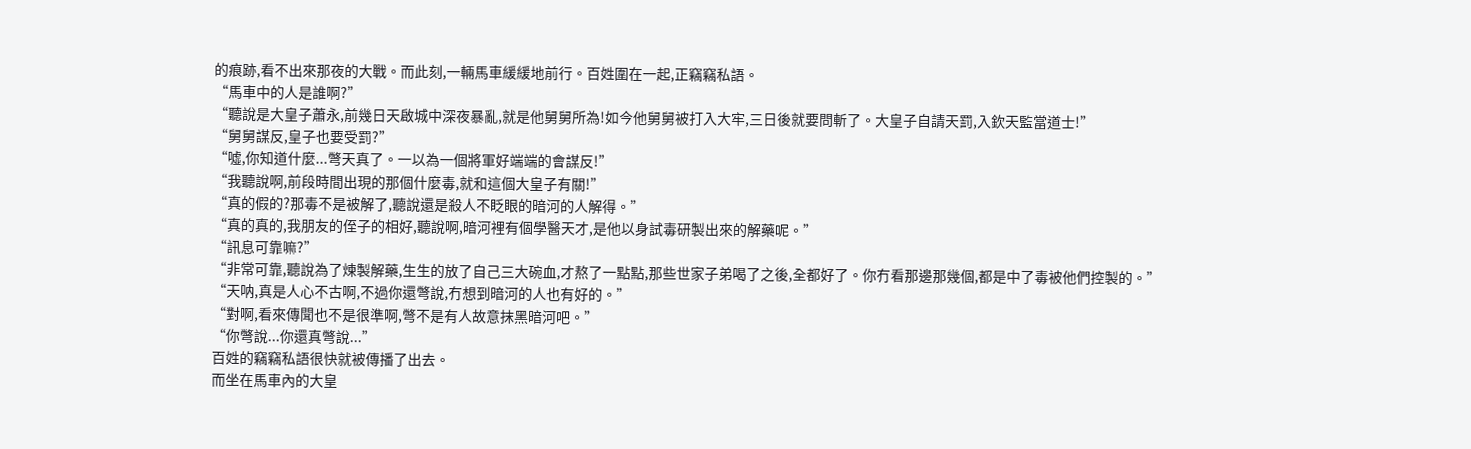的痕跡,看不出來那夜的大戰。而此刻,一輛馬車緩緩地前行。百姓圍在一起,正竊竊私語。
“馬車中的人是誰啊?”
“聽說是大皇子蕭永,前幾日天啟城中深夜暴亂,就是他舅舅所為!如今他舅舅被打入大牢,三日後就要問斬了。大皇子自請天罰,入欽天監當道士!”
“舅舅謀反,皇子也要受罰?”
“噓,你知道什麼...彆天真了。一以為一個將軍好端端的會謀反!”
“我聽說啊,前段時間出現的那個什麼毒,就和這個大皇子有關!”
“真的假的?那毒不是被解了,聽說還是殺人不眨眼的暗河的人解得。”
“真的真的,我朋友的侄子的相好,聽說啊,暗河裡有個學醫天才,是他以身試毒研製出來的解藥呢。”
“訊息可靠嘛?”
“非常可靠,聽說為了煉製解藥,生生的放了自己三大碗血,才熬了一點點,那些世家子弟喝了之後,全都好了。你冇看那邊那幾個,都是中了毒被他們控製的。”
“天呐,真是人心不古啊,不過你還彆說,冇想到暗河的人也有好的。”
“對啊,看來傳聞也不是很準啊,彆不是有人故意抹黑暗河吧。”
“你彆說...你還真彆說...”
百姓的竊竊私語很快就被傳播了出去。
而坐在馬車內的大皇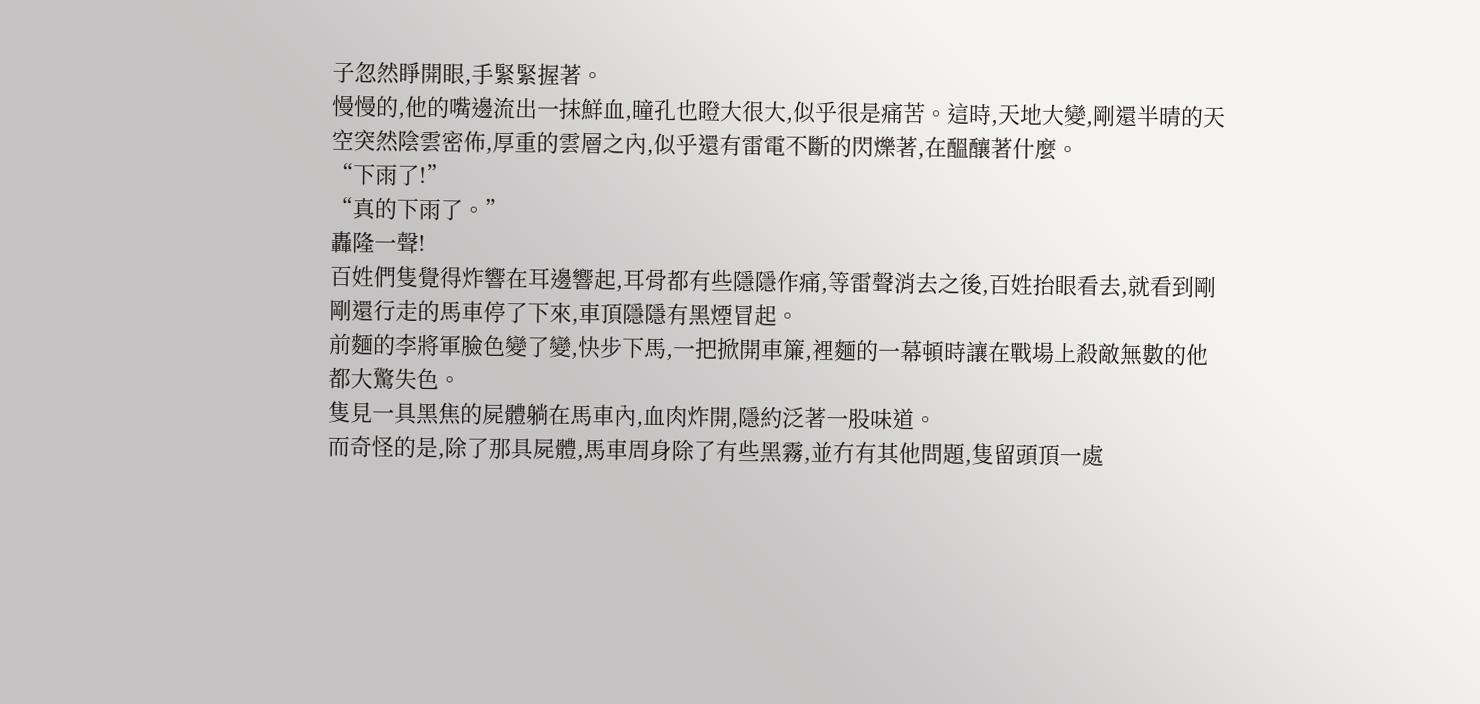子忽然睜開眼,手緊緊握著。
慢慢的,他的嘴邊流出一抹鮮血,瞳孔也瞪大很大,似乎很是痛苦。這時,天地大變,剛還半晴的天空突然陰雲密佈,厚重的雲層之內,似乎還有雷電不斷的閃爍著,在醞釀著什麼。
“下雨了!”
“真的下雨了。”
轟隆一聲!
百姓們隻覺得炸響在耳邊響起,耳骨都有些隱隱作痛,等雷聲消去之後,百姓抬眼看去,就看到剛剛還行走的馬車停了下來,車頂隱隱有黑煙冒起。
前麵的李將軍臉色變了變,快步下馬,一把掀開車簾,裡麵的一幕頓時讓在戰場上殺敵無數的他都大驚失色。
隻見一具黑焦的屍體躺在馬車內,血肉炸開,隱約泛著一股味道。
而奇怪的是,除了那具屍體,馬車周身除了有些黑霧,並冇有其他問題,隻留頭頂一處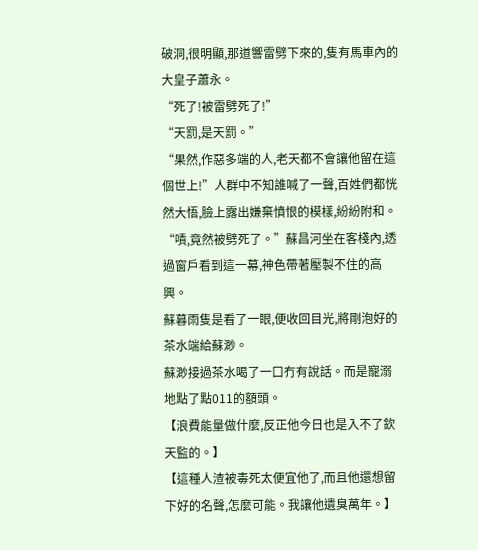破洞,很明顯,那道響雷劈下來的,隻有馬車內的大皇子蕭永。
“死了!被雷劈死了!”
“天罰,是天罰。”
“果然,作惡多端的人,老天都不會讓他留在這個世上!”人群中不知誰喊了一聲,百姓們都恍然大悟,臉上露出嫌棄憤恨的模樣,紛紛附和。
“嘖,竟然被劈死了。”蘇昌河坐在客棧內,透過窗戶看到這一幕,神色帶著壓製不住的高興。
蘇暮雨隻是看了一眼,便收回目光,將剛泡好的茶水端給蘇渺。
蘇渺接過茶水喝了一口冇有說話。而是寵溺地點了點011的額頭。
【浪費能量做什麼,反正他今日也是入不了欽天監的。】
【這種人渣被毒死太便宜他了,而且他還想留下好的名聲,怎麼可能。我讓他遺臭萬年。】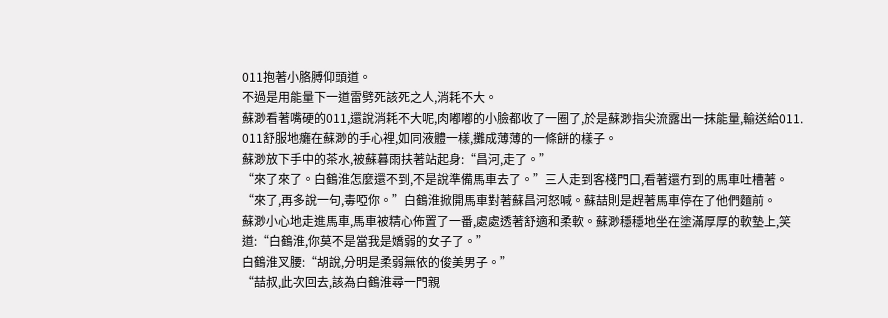011抱著小胳膊仰頭道。
不過是用能量下一道雷劈死該死之人,消耗不大。
蘇渺看著嘴硬的011,還說消耗不大呢,肉嘟嘟的小臉都收了一圈了,於是蘇渺指尖流露出一抹能量,輸送給011.
011舒服地癱在蘇渺的手心裡,如同液體一樣,攤成薄薄的一條餅的樣子。
蘇渺放下手中的茶水,被蘇暮雨扶著站起身:“昌河,走了。”
“來了來了。白鶴淮怎麼還不到,不是說準備馬車去了。”三人走到客棧門口,看著還冇到的馬車吐槽著。
“來了,再多說一句,毒啞你。”白鶴淮掀開馬車對著蘇昌河怒喊。蘇喆則是趕著馬車停在了他們麵前。
蘇渺小心地走進馬車,馬車被精心佈置了一番,處處透著舒適和柔軟。蘇渺穩穩地坐在塗滿厚厚的軟墊上,笑道:“白鶴淮,你莫不是當我是嬌弱的女子了。”
白鶴淮叉腰:“胡說,分明是柔弱無依的俊美男子。”
“喆叔,此次回去,該為白鶴淮尋一門親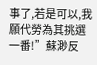事了,若是可以,我願代勞為其挑選一番!”蘇渺反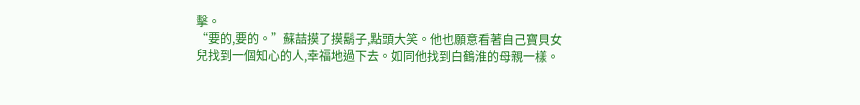擊。
“要的,要的。”蘇喆摸了摸鬍子,點頭大笑。他也願意看著自己寶貝女兒找到一個知心的人,幸福地過下去。如同他找到白鶴淮的母親一樣。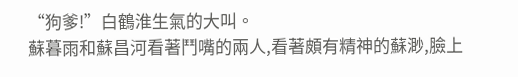“狗爹!”白鶴淮生氣的大叫。
蘇暮雨和蘇昌河看著鬥嘴的兩人,看著頗有精神的蘇渺,臉上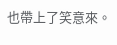也帶上了笑意來。